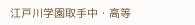江戸川学園取手中・高等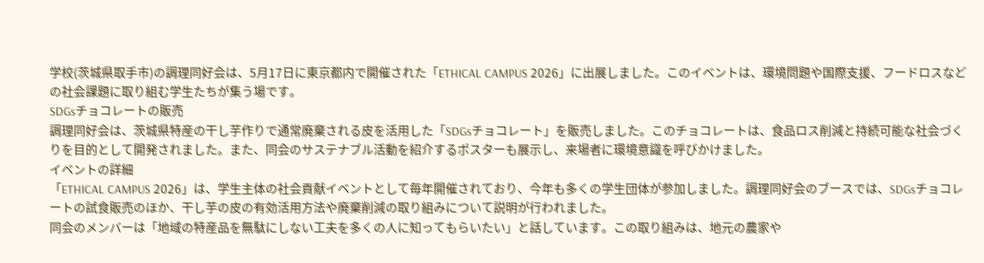学校(茨城県取手市)の調理同好会は、5月17日に東京都内で開催された「ETHICAL CAMPUS 2026」に出展しました。このイベントは、環境問題や国際支援、フードロスなどの社会課題に取り組む学生たちが集う場です。
SDGsチョコレートの販売
調理同好会は、茨城県特産の干し芋作りで通常廃棄される皮を活用した「SDGsチョコレート」を販売しました。このチョコレートは、食品ロス削減と持続可能な社会づくりを目的として開発されました。また、同会のサステナブル活動を紹介するポスターも展示し、来場者に環境意識を呼びかけました。
イベントの詳細
「ETHICAL CAMPUS 2026」は、学生主体の社会貢献イベントとして毎年開催されており、今年も多くの学生団体が参加しました。調理同好会のブースでは、SDGsチョコレートの試食販売のほか、干し芋の皮の有効活用方法や廃棄削減の取り組みについて説明が行われました。
同会のメンバーは「地域の特産品を無駄にしない工夫を多くの人に知ってもらいたい」と話しています。この取り組みは、地元の農家や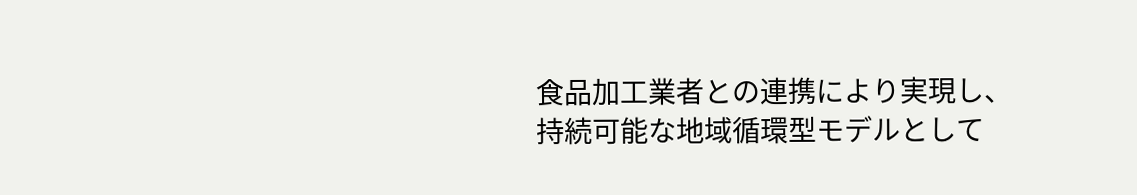食品加工業者との連携により実現し、持続可能な地域循環型モデルとして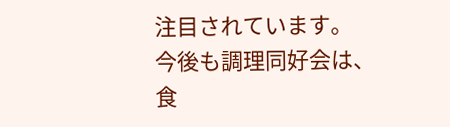注目されています。
今後も調理同好会は、食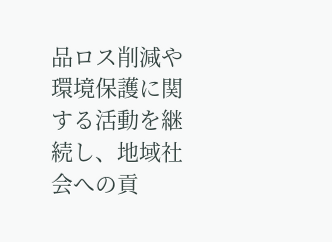品ロス削減や環境保護に関する活動を継続し、地域社会への貢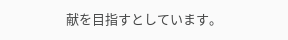献を目指すとしています。